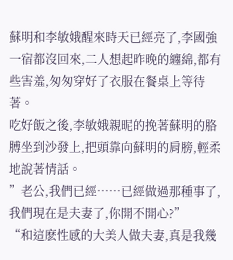蘇明和李敏娥醒來時天已經亮了,李國強一宿都沒回來,二人想起昨晚的纏綿,都有些害羞,匆匆穿好了衣服在餐桌上等待著。
吃好飯之後,李敏娥親昵的挽著蘇明的胳膊坐到沙發上,把頭靠向蘇明的肩膀,輕柔地說著情話。
”老公,我們已經……已經做過那種事了,我們現在是夫妻了,你開不開心?”
“和這麽性感的大美人做夫妻,真是我幾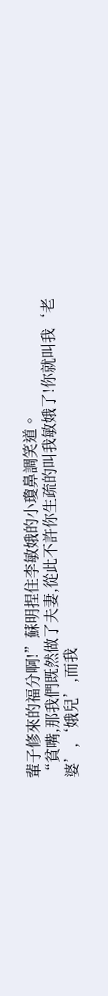輩子修來的福分啊!”蘇明捏住李敏娥的小瓊鼻調笑道。
“貧嘴,那我們既然做了夫妻,從此不許你生疏的叫我敏娥了!你就叫我‘老婆’,‘娥兒’,而我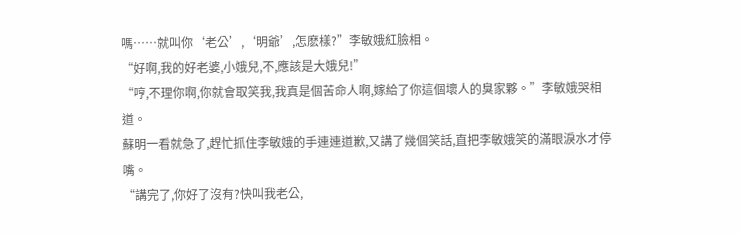嗎……就叫你‘老公’,‘明爺’,怎麽樣?”李敏娥紅臉相。
“好啊,我的好老婆,小娥兒,不,應該是大娥兒!”
“哼,不理你啊,你就會取笑我,我真是個苦命人啊,嫁給了你這個壞人的臭家夥。”李敏娥哭相道。
蘇明一看就急了,趕忙抓住李敏娥的手連連道歉,又講了幾個笑話,直把李敏娥笑的滿眼淚水才停嘴。
“講完了,你好了沒有?快叫我老公,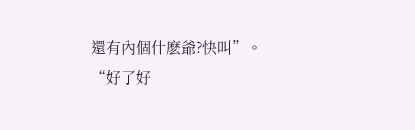還有內個什麽爺?快叫”。
“好了好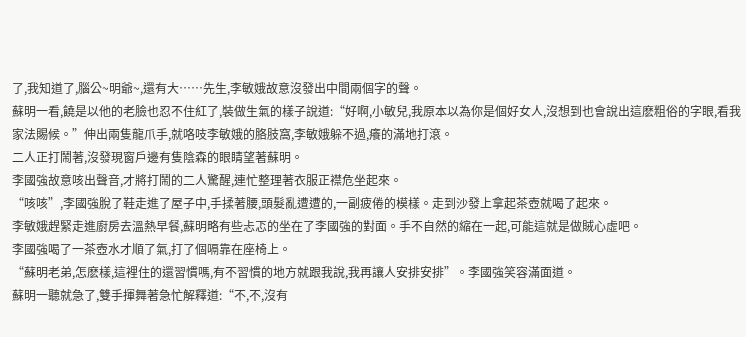了,我知道了,腦公~明爺~,還有大……先生,李敏娥故意沒發出中間兩個字的聲。
蘇明一看,饒是以他的老臉也忍不住紅了,裝做生氣的樣子說道:“好啊,小敏兒,我原本以為你是個好女人,沒想到也會說出這麽粗俗的字眼,看我家法賜候。”伸出兩隻龍爪手,就咯吱李敏娥的胳肢窩,李敏娥躲不過,癢的滿地打滾。
二人正打鬧著,沒發現窗戶邊有隻陰森的眼睛望著蘇明。
李國強故意咳出聲音,才將打鬧的二人驚醒,連忙整理著衣服正襟危坐起來。
“咳咳”,李國強脫了鞋走進了屋子中,手揉著腰,頭髮亂遭遭的,一副疲倦的模樣。走到沙發上拿起茶壺就喝了起來。
李敏娥趕緊走進廚房去溫熱早餐,蘇明略有些忐忑的坐在了李國強的對面。手不自然的縮在一起,可能這就是做賊心虛吧。
李國強喝了一茶壺水才順了氣,打了個嗝靠在座椅上。
“蘇明老弟,怎麽樣,這裡住的還習慣嗎,有不習慣的地方就跟我說,我再讓人安排安排”。李國強笑容滿面道。
蘇明一聽就急了,雙手揮舞著急忙解釋道:“不,不,沒有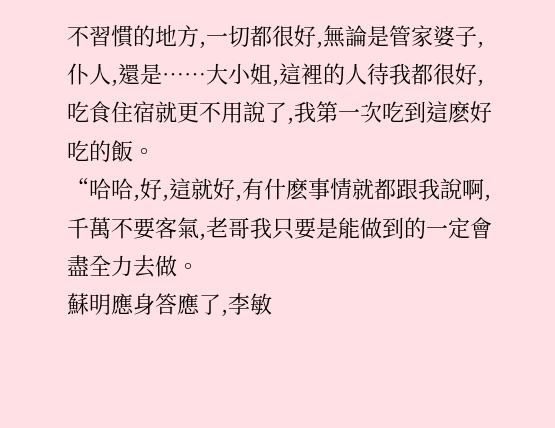不習慣的地方,一切都很好,無論是管家婆子,仆人,還是……大小姐,這裡的人待我都很好,吃食住宿就更不用說了,我第一次吃到這麽好吃的飯。
“哈哈,好,這就好,有什麽事情就都跟我說啊,千萬不要客氣,老哥我只要是能做到的一定會盡全力去做。
蘇明應身答應了,李敏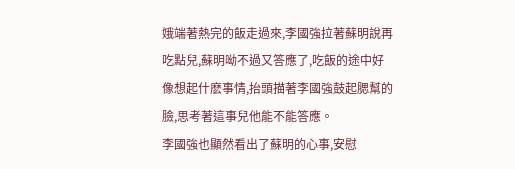娥端著熱完的飯走過來,李國強拉著蘇明說再吃點兒,蘇明呦不過又答應了,吃飯的途中好像想起什麽事情,抬頭描著李國強鼓起腮幫的臉,思考著這事兒他能不能答應。
李國強也顯然看出了蘇明的心事,安慰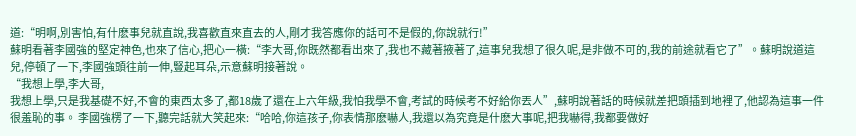道:“明啊,別害怕,有什麽事兒就直說,我喜歡直來直去的人,剛才我答應你的話可不是假的,你說就行!”
蘇明看著李國強的堅定神色,也來了信心,把心一橫:“李大哥,你既然都看出來了,我也不藏著掖著了,這事兒我想了很久呢,是非做不可的,我的前途就看它了”。蘇明說道這兒,停頓了一下,李國強頭往前一伸,豎起耳朵,示意蘇明接著說。
“我想上學,李大哥,
我想上學,只是我基礎不好,不會的東西太多了,都18歲了還在上六年級,我怕我學不會,考試的時候考不好給你丟人”,蘇明說著話的時候就差把頭插到地裡了,他認為這事一件很羞恥的事。 李國強楞了一下,聽完話就大笑起來:“哈哈,你這孩子,你表情那麽嚇人,我還以為究竟是什麽大事呢,把我嚇得,我都要做好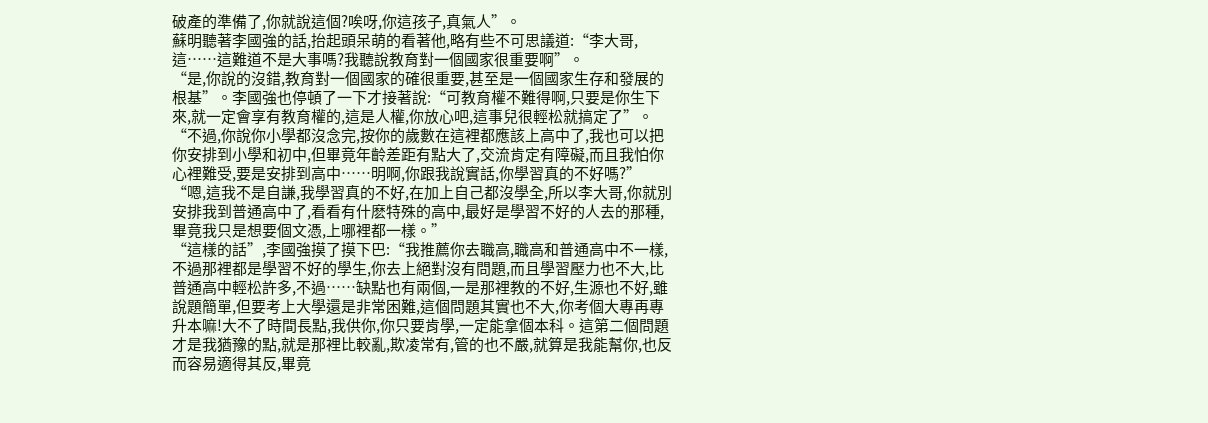破產的準備了,你就說這個?唉呀,你這孩子,真氣人”。
蘇明聽著李國強的話,抬起頭呆萌的看著他,略有些不可思議道:“李大哥,這……這難道不是大事嗎?我聽說教育對一個國家很重要啊”。
“是,你說的沒錯,教育對一個國家的確很重要,甚至是一個國家生存和發展的根基”。李國強也停頓了一下才接著說:“可教育權不難得啊,只要是你生下來,就一定會享有教育權的,這是人權,你放心吧,這事兒很輕松就搞定了”。
“不過,你說你小學都沒念完,按你的歲數在這裡都應該上高中了,我也可以把你安排到小學和初中,但畢竟年齡差距有點大了,交流肯定有障礙,而且我怕你心裡難受,要是安排到高中……明啊,你跟我說實話,你學習真的不好嗎?”
“嗯,這我不是自謙,我學習真的不好,在加上自己都沒學全,所以李大哥,你就別安排我到普通高中了,看看有什麽特殊的高中,最好是學習不好的人去的那種,畢竟我只是想要個文憑,上哪裡都一樣。”
“這樣的話”,李國強摸了摸下巴:“我推薦你去職高,職高和普通高中不一樣,不過那裡都是學習不好的學生,你去上絕對沒有問題,而且學習壓力也不大,比普通高中輕松許多,不過……缺點也有兩個,一是那裡教的不好,生源也不好,雖說題簡單,但要考上大學還是非常困難,這個問題其實也不大,你考個大專再專升本嘛!大不了時間長點,我供你,你只要肯學,一定能拿個本科。這第二個問題才是我猶豫的點,就是那裡比較亂,欺凌常有,管的也不嚴,就算是我能幫你,也反而容易適得其反,畢竟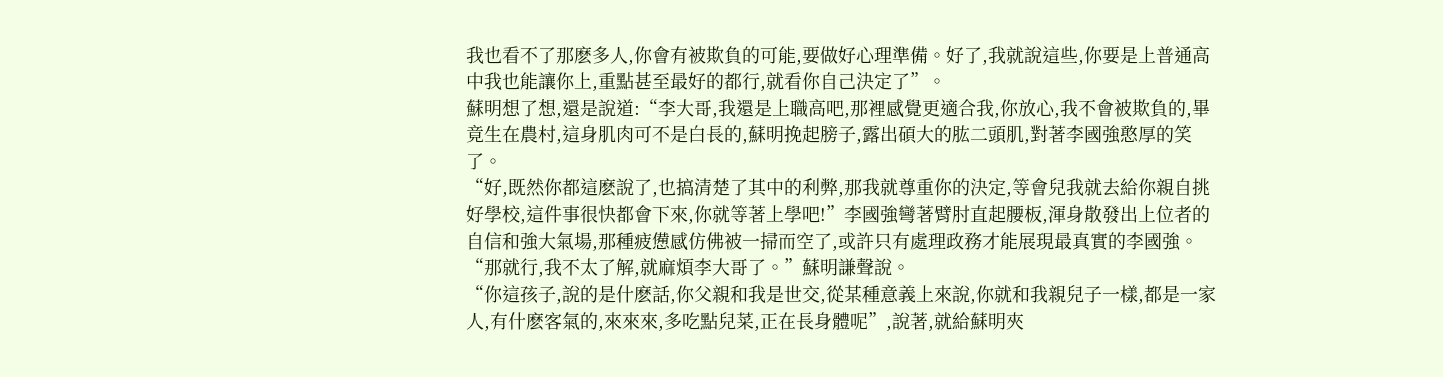我也看不了那麽多人,你會有被欺負的可能,要做好心理準備。好了,我就說這些,你要是上普通高中我也能讓你上,重點甚至最好的都行,就看你自己決定了”。
蘇明想了想,還是說道:“李大哥,我還是上職高吧,那裡感覺更適合我,你放心,我不會被欺負的,畢竟生在農村,這身肌肉可不是白長的,蘇明挽起膀子,露出碩大的肱二頭肌,對著李國強憨厚的笑了。
“好,既然你都這麽說了,也搞清楚了其中的利弊,那我就尊重你的決定,等會兒我就去給你親自挑好學校,這件事很快都會下來,你就等著上學吧!”李國強彎著臂肘直起腰板,渾身散發出上位者的自信和強大氣場,那種疲憊感仿佛被一掃而空了,或許只有處理政務才能展現最真實的李國強。
“那就行,我不太了解,就麻煩李大哥了。”蘇明謙聲說。
“你這孩子,說的是什麽話,你父親和我是世交,從某種意義上來說,你就和我親兒子一樣,都是一家人,有什麽客氣的,來來來,多吃點兒菜,正在長身體呢”,說著,就給蘇明夾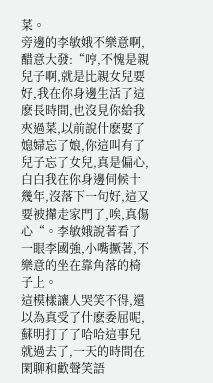菜。
旁邊的李敏娥不樂意啊,醋意大發:“哼,不愧是親兒子啊,就是比親女兒要好,我在你身邊生活了這麽長時間,也沒見你給我夾過菜,以前說什麽娶了媳婦忘了娘,你這叫有了兒子忘了女兒,真是偏心,白白我在你身邊伺候十幾年,沒落下一句好,這又要被攆走家門了,唉,真傷心“。李敏娥說著看了一眼李國強,小嘴撅著,不樂意的坐在靠角落的椅子上。
這模樣讓人哭笑不得,還以為真受了什麽委屈呢,蘇明打了了哈哈這事兒就過去了,一天的時間在閑聊和歡聲笑語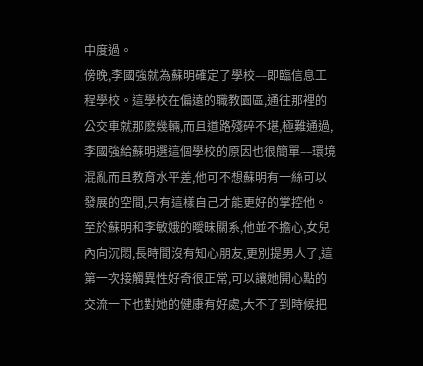中度過。
傍晚,李國強就為蘇明確定了學校––即臨信息工程學校。這學校在偏遠的職教園區,通往那裡的公交車就那麽幾輛,而且道路殘碎不堪,極難通過,李國強給蘇明選這個學校的原因也很簡單––環境混亂而且教育水平差,他可不想蘇明有一絲可以發展的空間,只有這樣自己才能更好的掌控他。
至於蘇明和李敏娥的曖昧關系,他並不擔心,女兒內向沉悶,長時間沒有知心朋友,更別提男人了,這第一次接觸異性好奇很正常,可以讓她開心點的交流一下也對她的健康有好處,大不了到時候把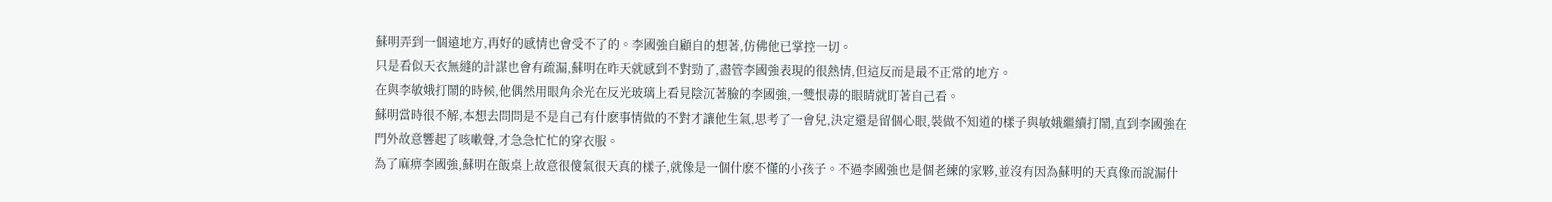蘇明弄到一個遠地方,再好的感情也會受不了的。李國強自顧自的想著,仿佛他已掌控一切。
只是看似天衣無縫的計謀也會有疏漏,蘇明在昨天就感到不對勁了,盡管李國強表現的很熱情,但這反而是最不正常的地方。
在與李敏娥打鬧的時候,他偶然用眼角余光在反光玻璃上看見陰沉著臉的李國強,一雙恨毒的眼睛就盯著自己看。
蘇明當時很不解,本想去問問是不是自己有什麽事情做的不對才讓他生氣,思考了一會兒,決定還是留個心眼,裝做不知道的樣子與敏娥繼續打鬧,直到李國強在門外故意響起了咳嗽聲,才急急忙忙的穿衣服。
為了麻痹李國強,蘇明在飯桌上故意很傻氣很天真的樣子,就像是一個什麽不懂的小孩子。不過李國強也是個老練的家夥,並沒有因為蘇明的天真像而說漏什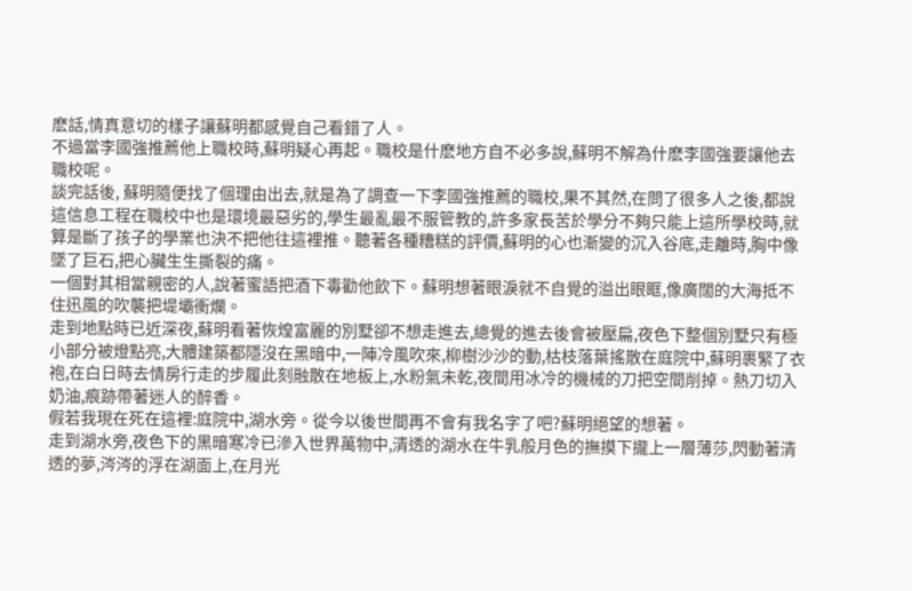麽話,情真意切的樣子讓蘇明都感覺自己看錯了人。
不過當李國強推薦他上職校時,蘇明疑心再起。職校是什麽地方自不必多說,蘇明不解為什麽李國強要讓他去職校呢。
談完話後, 蘇明隨便找了個理由出去,就是為了調查一下李國強推薦的職校,果不其然,在問了很多人之後,都說這信息工程在職校中也是環境最惡劣的,學生最亂最不服管教的,許多家長苦於學分不夠只能上這所學校時,就算是斷了孩子的學業也決不把他往這裡推。聽著各種糟糕的評價,蘇明的心也漸變的沉入谷底,走離時,胸中像墜了巨石,把心臟生生撕裂的痛。
一個對其相當親密的人,說著蜜語把酒下毒勸他飲下。蘇明想著眼淚就不自覺的溢出眼眶,像廣闊的大海抵不住迅風的吹襲把堤壩衝爛。
走到地點時已近深夜,蘇明看著恢煌富麗的別墅卻不想走進去,總覺的進去後會被壓扁,夜色下整個別墅只有極小部分被燈點亮,大體建築都隱沒在黑暗中,一陣冷風吹來,柳樹沙沙的動,枯枝落葉搖散在庭院中,蘇明裹緊了衣袍,在白日時去情房行走的步履此刻融散在地板上,水粉氣未乾,夜間用冰冷的機械的刀把空間削掉。熱刀切入奶油,痕跡帶著迷人的醉香。
假若我現在死在這裡:庭院中,湖水旁。從今以後世間再不會有我名字了吧?蘇明絕望的想著。
走到湖水旁,夜色下的黑暗寒冷已滲入世界萬物中,清透的湖水在牛乳般月色的撫摸下攏上一層薄莎,閃動著清透的夢,涔涔的浮在湖面上,在月光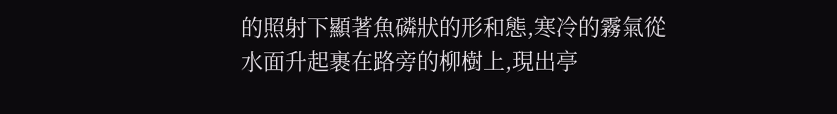的照射下顯著魚磷狀的形和態,寒冷的霧氣從水面升起裹在路旁的柳樹上,現出亭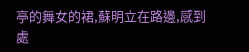亭的舞女的裙,蘇明立在路邊,感到處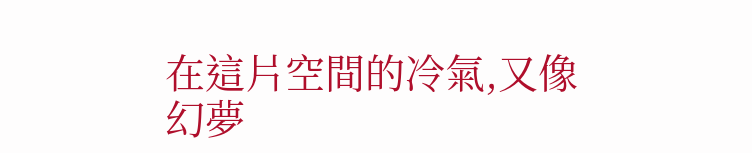在這片空間的冷氣,又像幻夢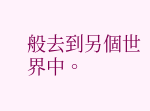般去到另個世界中。